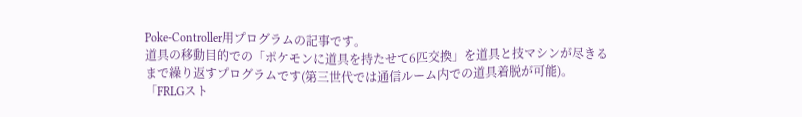Poke-Controller用プログラムの記事です。
道具の移動目的での「ポケモンに道具を持たせて6匹交換」を道具と技マシンが尽きるまで繰り返すプログラムです(第三世代では通信ルーム内での道具着脱が可能)。
「FRLGスト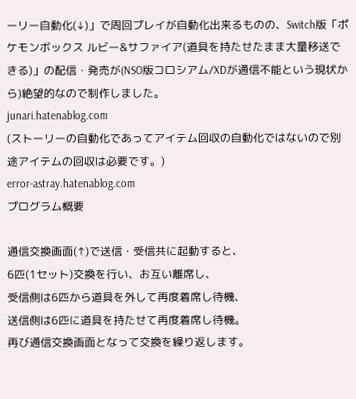ーリー自動化(↓)」で周回プレイが自動化出来るものの、Switch版「ポケモンボックス ルビー&サファイア(道具を持たせたまま大量移送できる)」の配信・発売が(NSO版コロシアム/XDが通信不能という現状から)絶望的なので制作しました。
junari.hatenablog.com
(ストーリーの自動化であってアイテム回収の自動化ではないので別途アイテムの回収は必要です。)
error-astray.hatenablog.com
プログラム概要

通信交換画面(↑)で送信・受信共に起動すると、
6匹(1セット)交換を行い、お互い離席し、
受信側は6匹から道具を外して再度着席し待機、
送信側は6匹に道具を持たせて再度着席し待機。
再び通信交換画面となって交換を繰り返します。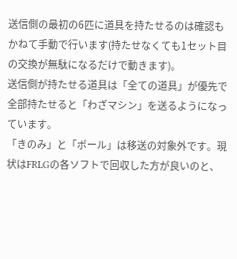送信側の最初の6匹に道具を持たせるのは確認もかねて手動で行います(持たせなくても1セット目の交換が無駄になるだけで動きます)。
送信側が持たせる道具は「全ての道具」が優先で全部持たせると「わざマシン」を送るようになっています。
「きのみ」と「ボール」は移送の対象外です。現状はFRLGの各ソフトで回収した方が良いのと、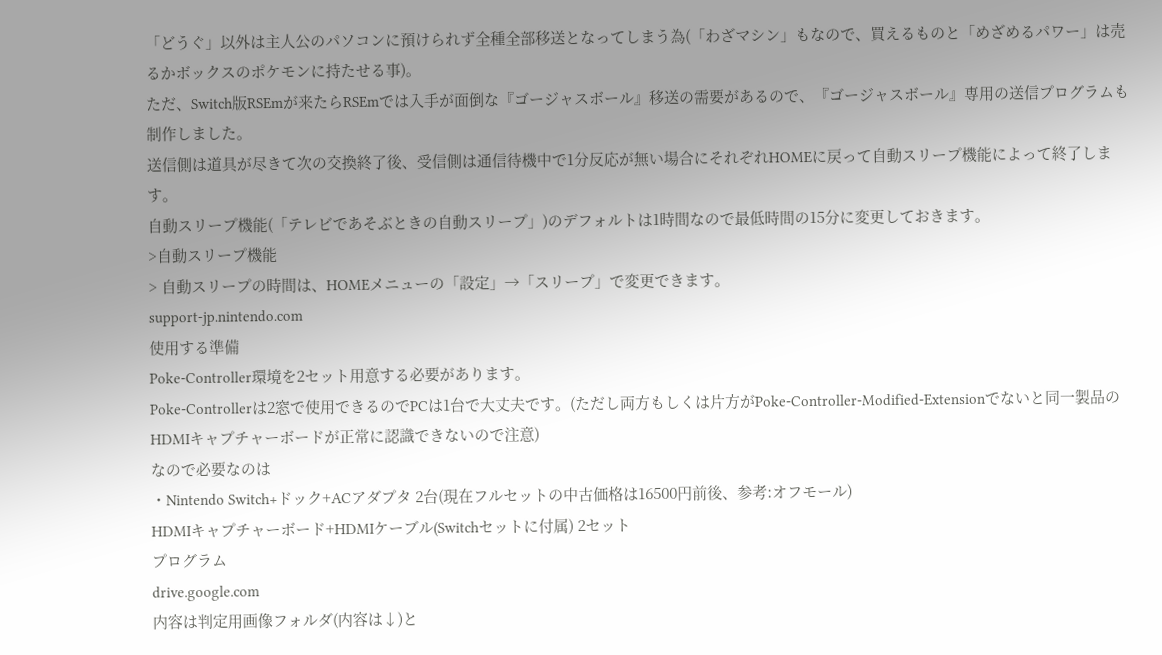「どうぐ」以外は主人公のパソコンに預けられず全種全部移送となってしまう為(「わざマシン」もなので、買えるものと「めざめるパワー」は売るかボックスのポケモンに持たせる事)。
ただ、Switch版RSEmが来たらRSEmでは入手が面倒な『ゴージャスボール』移送の需要があるので、『ゴージャスボール』専用の送信プログラムも制作しました。
送信側は道具が尽きて次の交換終了後、受信側は通信待機中で1分反応が無い場合にそれぞれHOMEに戻って自動スリープ機能によって終了します。
自動スリープ機能(「テレビであそぶときの自動スリープ」)のデフォルトは1時間なので最低時間の15分に変更しておきます。
>自動スリープ機能
> 自動スリープの時間は、HOMEメニューの「設定」→「スリープ」で変更できます。
support-jp.nintendo.com
使用する準備
Poke-Controller環境を2セット用意する必要があります。
Poke-Controllerは2窓で使用できるのでPCは1台で大丈夫です。(ただし両方もしくは片方がPoke-Controller-Modified-Extensionでないと同一製品のHDMIキャプチャーボードが正常に認識できないので注意)
なので必要なのは
・Nintendo Switch+ドック+ACアダプタ 2台(現在フルセットの中古価格は16500円前後、参考:オフモール)
HDMIキャプチャーボード+HDMIケーブル(Switchセットに付属) 2セット
プログラム
drive.google.com
内容は判定用画像フォルダ(内容は↓)と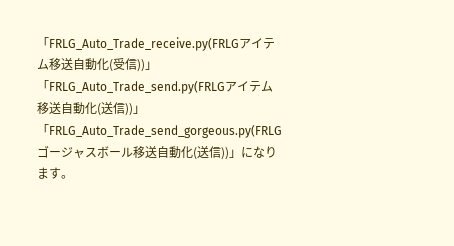「FRLG_Auto_Trade_receive.py(FRLGアイテム移送自動化(受信))」
「FRLG_Auto_Trade_send.py(FRLGアイテム移送自動化(送信))」
「FRLG_Auto_Trade_send_gorgeous.py(FRLGゴージャスボール移送自動化(送信))」になります。